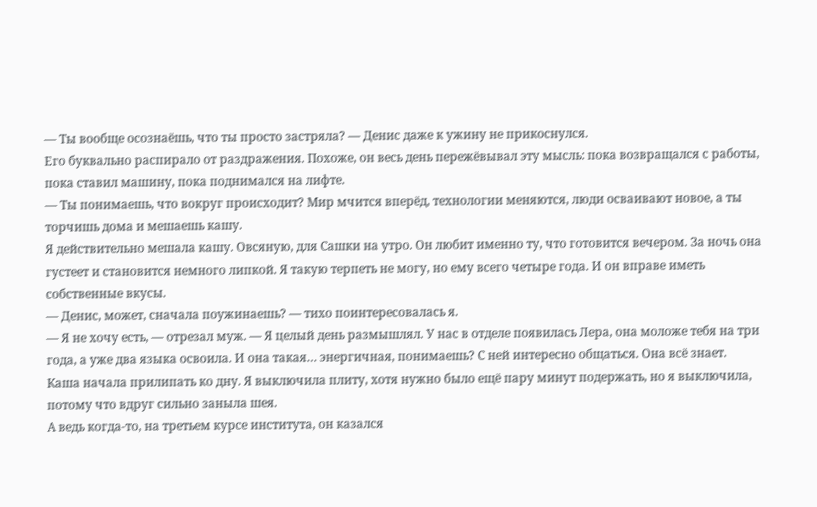— Ты вообще осознаёшь, что ты просто застряла? — Денис даже к ужину не прикоснулся.
Его буквально распирало от раздражения. Похоже, он весь день пережёвывал эту мысль: пока возвращался с работы, пока ставил машину, пока поднимался на лифте.
— Ты понимаешь, что вокруг происходит? Мир мчится вперёд, технологии меняются, люди осваивают новое, а ты торчишь дома и мешаешь кашу.
Я действительно мешала кашу. Овсяную, для Сашки на утро. Он любит именно ту, что готовится вечером. За ночь она густеет и становится немного липкой. Я такую терпеть не могу, но ему всего четыре года. И он вправе иметь собственные вкусы.
— Денис, может, сначала поужинаешь? — тихо поинтересовалась я.
— Я не хочу есть, — отрезал муж. — Я целый день размышлял. У нас в отделе появилась Лера, она моложе тебя на три года, а уже два языка освоила. И она такая… энергичная, понимаешь? С ней интересно общаться. Она всё знает.
Каша начала прилипать ко дну. Я выключила плиту, хотя нужно было ещё пару минут подержать, но я выключила, потому что вдруг сильно заныла шея.
А ведь когда-то, на третьем курсе института, он казался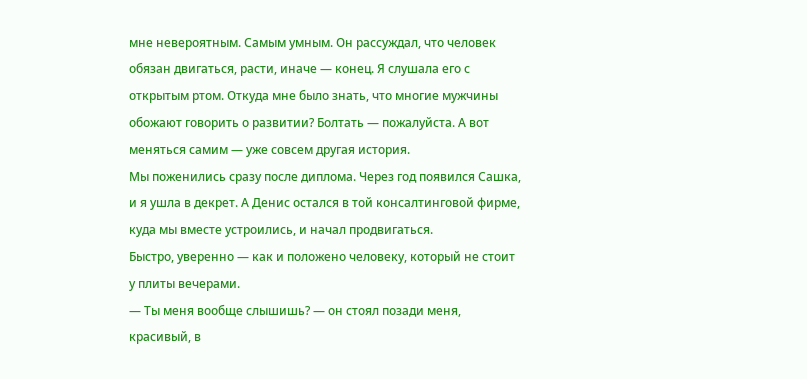мне невероятным. Самым умным. Он рассуждал, что человек обязан двигаться, расти, иначе — конец. Я слушала его с открытым ртом. Откуда мне было знать, что многие мужчины обожают говорить о развитии? Болтать — пожалуйста. А вот меняться самим — уже совсем другая история.
Мы поженились сразу после диплома. Через год появился Сашка, и я ушла в декрет. А Денис остался в той консалтинговой фирме, куда мы вместе устроились, и начал продвигаться.
Быстро, уверенно — как и положено человеку, который не стоит у плиты вечерами.
— Ты меня вообще слышишь? — он стоял позади меня, красивый, в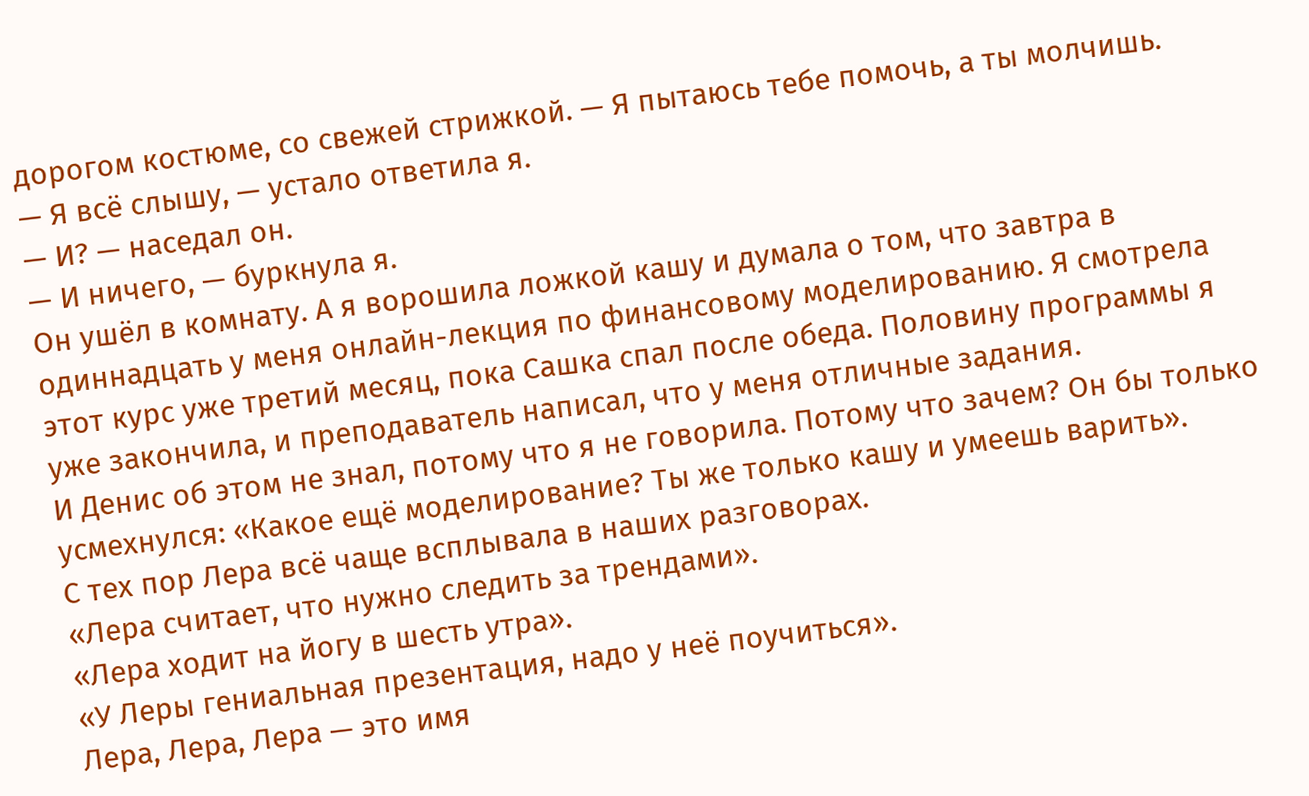дорогом костюме, со свежей стрижкой. — Я пытаюсь тебе помочь, а ты молчишь.
— Я всё слышу, — устало ответила я.
— И? — наседал он.
— И ничего, — буркнула я.
Он ушёл в комнату. А я ворошила ложкой кашу и думала о том, что завтра в одиннадцать у меня онлайн-лекция по финансовому моделированию. Я смотрела этот курс уже третий месяц, пока Сашка спал после обеда. Половину программы я уже закончила, и преподаватель написал, что у меня отличные задания.
И Денис об этом не знал, потому что я не говорила. Потому что зачем? Он бы только усмехнулся: «Какое ещё моделирование? Ты же только кашу и умеешь варить».
С тех пор Лера всё чаще всплывала в наших разговорах.
«Лера считает, что нужно следить за трендами».
«Лера ходит на йогу в шесть утра».
«У Леры гениальная презентация, надо у неё поучиться».
Лера, Лера, Лера — это имя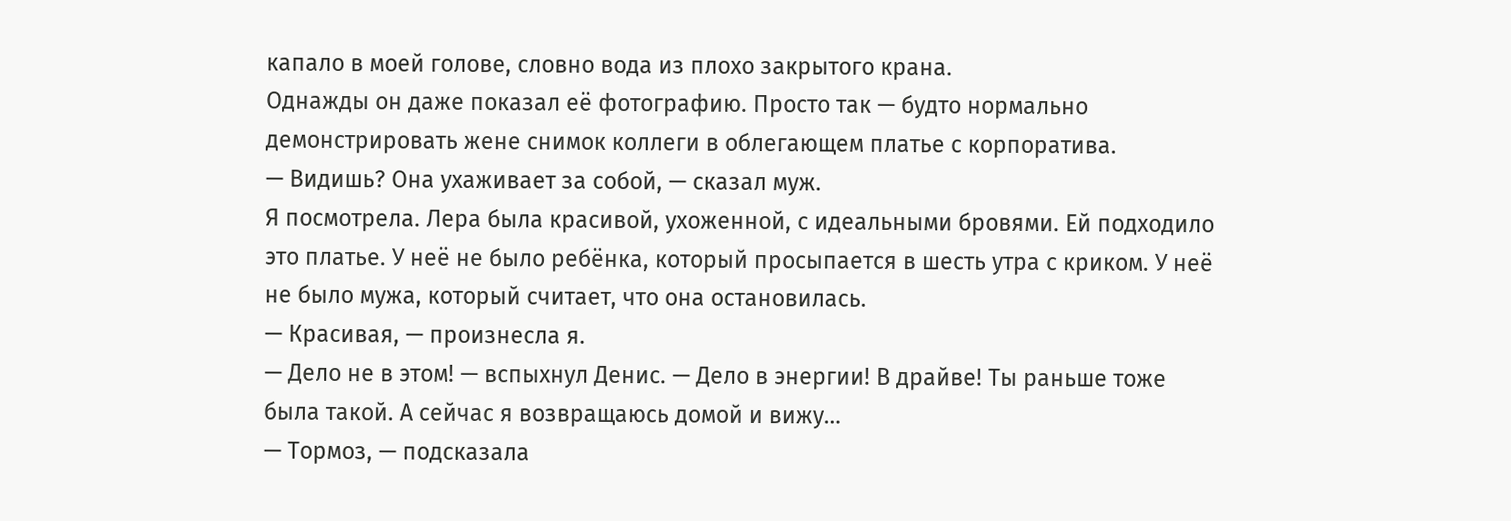капало в моей голове, словно вода из плохо закрытого крана.
Однажды он даже показал её фотографию. Просто так — будто нормально демонстрировать жене снимок коллеги в облегающем платье с корпоратива.
— Видишь? Она ухаживает за собой, — сказал муж.
Я посмотрела. Лера была красивой, ухоженной, с идеальными бровями. Ей подходило это платье. У неё не было ребёнка, который просыпается в шесть утра с криком. У неё не было мужа, который считает, что она остановилась.
— Красивая, — произнесла я.
— Дело не в этом! — вспыхнул Денис. — Дело в энергии! В драйве! Ты раньше тоже была такой. А сейчас я возвращаюсь домой и вижу…
— Тормоз, — подсказала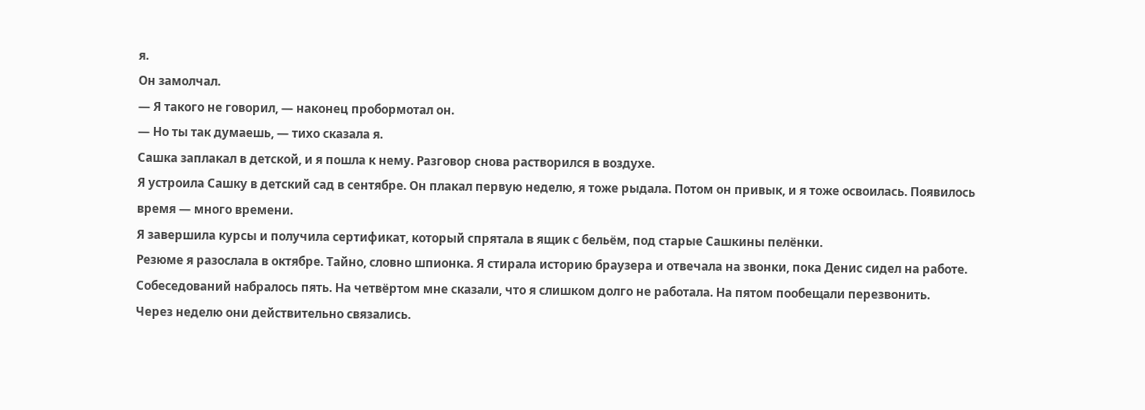я.
Он замолчал.
— Я такого не говорил, — наконец пробормотал он.
— Но ты так думаешь, — тихо сказала я.
Сашка заплакал в детской, и я пошла к нему. Разговор снова растворился в воздухе.
Я устроила Сашку в детский сад в сентябре. Он плакал первую неделю, я тоже рыдала. Потом он привык, и я тоже освоилась. Появилось время — много времени.
Я завершила курсы и получила сертификат, который спрятала в ящик с бельём, под старые Сашкины пелёнки.
Резюме я разослала в октябре. Тайно, словно шпионка. Я стирала историю браузера и отвечала на звонки, пока Денис сидел на работе.
Собеседований набралось пять. На четвёртом мне сказали, что я слишком долго не работала. На пятом пообещали перезвонить.
Через неделю они действительно связались.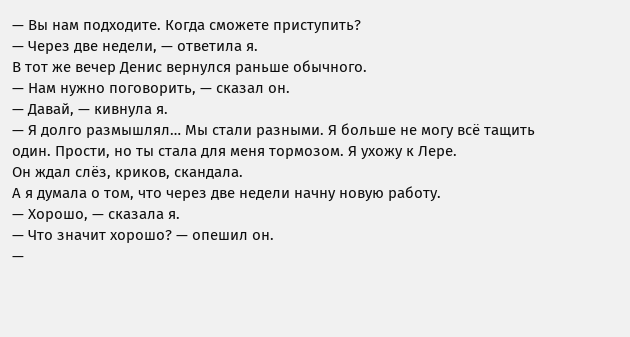— Вы нам подходите. Когда сможете приступить?
— Через две недели, — ответила я.
В тот же вечер Денис вернулся раньше обычного.
— Нам нужно поговорить, — сказал он.
— Давай, — кивнула я.
— Я долго размышлял… Мы стали разными. Я больше не могу всё тащить один. Прости, но ты стала для меня тормозом. Я ухожу к Лере.
Он ждал слёз, криков, скандала.
А я думала о том, что через две недели начну новую работу.
— Хорошо, — сказала я.
— Что значит хорошо? — опешил он.
—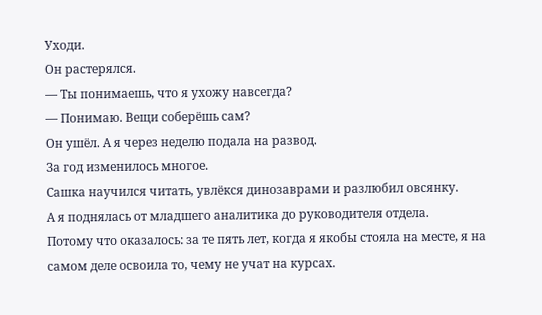Уходи.
Он растерялся.
— Ты понимаешь, что я ухожу навсегда?
— Понимаю. Вещи соберёшь сам?
Он ушёл. А я через неделю подала на развод.
За год изменилось многое.
Сашка научился читать, увлёкся динозаврами и разлюбил овсянку.
А я поднялась от младшего аналитика до руководителя отдела.
Потому что оказалось: за те пять лет, когда я якобы стояла на месте, я на самом деле освоила то, чему не учат на курсах.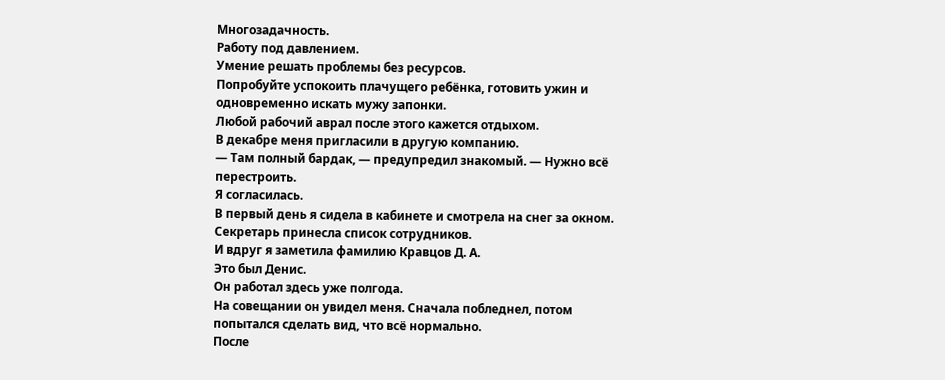Многозадачность.
Работу под давлением.
Умение решать проблемы без ресурсов.
Попробуйте успокоить плачущего ребёнка, готовить ужин и одновременно искать мужу запонки.
Любой рабочий аврал после этого кажется отдыхом.
В декабре меня пригласили в другую компанию.
— Там полный бардак, — предупредил знакомый. — Нужно всё перестроить.
Я согласилась.
В первый день я сидела в кабинете и смотрела на снег за окном. Секретарь принесла список сотрудников.
И вдруг я заметила фамилию Кравцов Д. А.
Это был Денис.
Он работал здесь уже полгода.
На совещании он увидел меня. Сначала побледнел, потом попытался сделать вид, что всё нормально.
После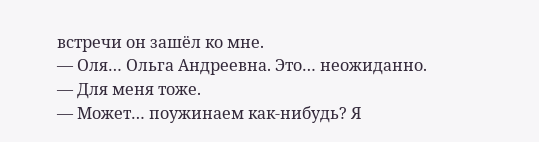встречи он зашёл ко мне.
— Оля… Ольга Андреевна. Это… неожиданно.
— Для меня тоже.
— Может… поужинаем как-нибудь? Я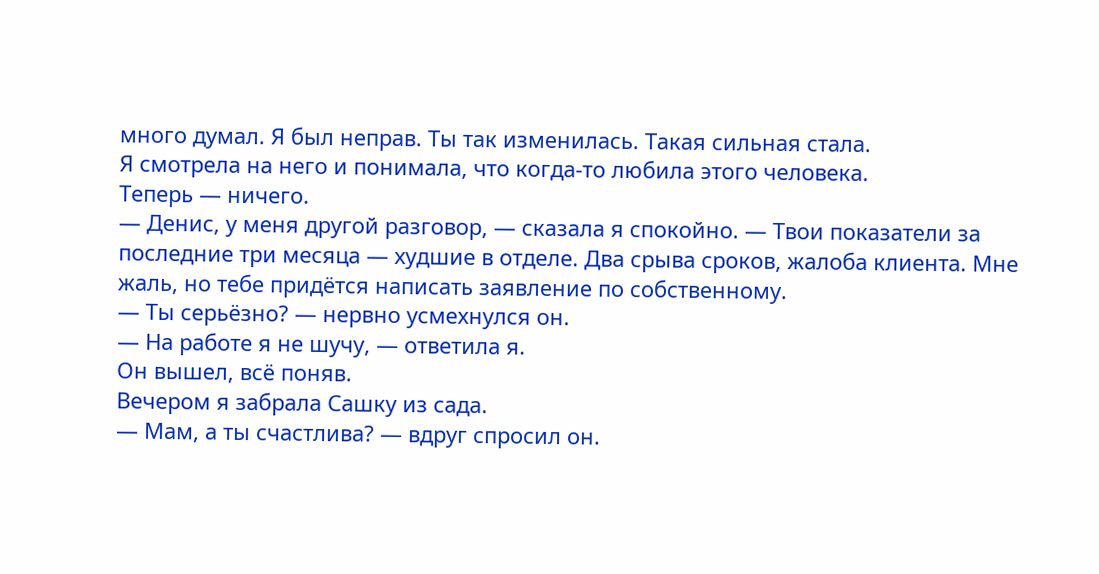много думал. Я был неправ. Ты так изменилась. Такая сильная стала.
Я смотрела на него и понимала, что когда-то любила этого человека.
Теперь — ничего.
— Денис, у меня другой разговор, — сказала я спокойно. — Твои показатели за последние три месяца — худшие в отделе. Два срыва сроков, жалоба клиента. Мне жаль, но тебе придётся написать заявление по собственному.
— Ты серьёзно? — нервно усмехнулся он.
— На работе я не шучу, — ответила я.
Он вышел, всё поняв.
Вечером я забрала Сашку из сада.
— Мам, а ты счастлива? — вдруг спросил он.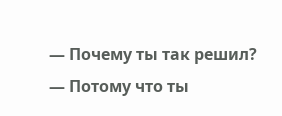— Почему ты так решил?
— Потому что ты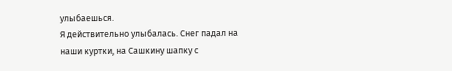улыбаешься.
Я действительно улыбалась. Снег падал на наши куртки, на Сашкину шапку с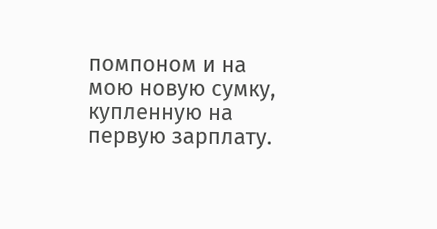помпоном и на мою новую сумку, купленную на первую зарплату.